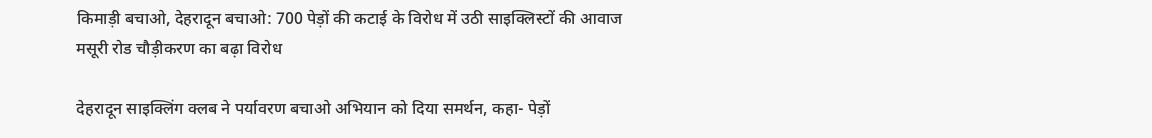किमाड़ी बचाओ, देहरादून बचाओ: 700 पेड़ों की कटाई के विरोध में उठी साइक्लिस्टों की आवाज
मसूरी रोड चौड़ीकरण का बढ़ा विरोध

देहरादून साइक्लिंग क्लब ने पर्यावरण बचाओ अभियान को दिया समर्थन, कहा- पेड़ों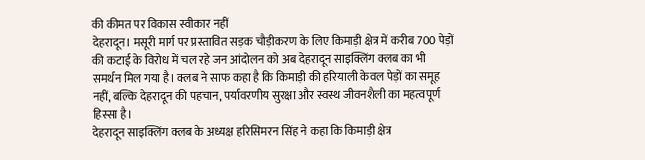की कीमत पर विकास स्वीकार नहीं
देहरादून। मसूरी मार्ग पर प्रस्तावित सड़क चौड़ीकरण के लिए किमाड़ी क्षेत्र में करीब 700 पेड़ों की कटाई के विरोध में चल रहे जन आंदोलन को अब देहरादून साइक्लिंग क्लब का भी समर्थन मिल गया है। क्लब ने साफ कहा है कि किमाड़ी की हरियाली केवल पेड़ों का समूह नहीं, बल्कि देहरादून की पहचान, पर्यावरणीय सुरक्षा और स्वस्थ जीवनशैली का महत्वपूर्ण हिस्सा है।
देहरादून साइक्लिंग क्लब के अध्यक्ष हरिसिमरन सिंह ने कहा कि किमाड़ी क्षेत्र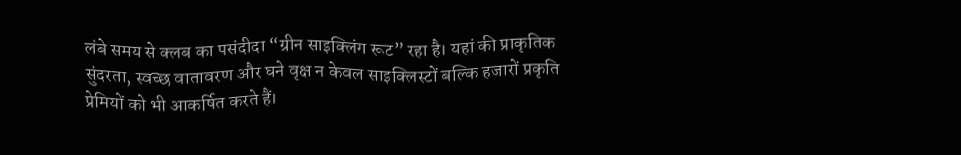लंबे समय से क्लब का पसंदीदा “ग्रीन साइक्लिंग रूट” रहा है। यहां की प्राकृतिक सुंदरता, स्वच्छ वातावरण और घने वृक्ष न केवल साइक्लिस्टों बल्कि हजारों प्रकृति प्रेमियों को भी आकर्षित करते हैं।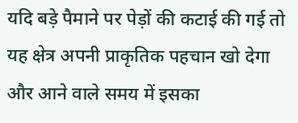यदि बड़े पैमाने पर पेड़ों की कटाई की गई तो यह क्षेत्र अपनी प्राकृतिक पहचान खो देगा और आने वाले समय में इसका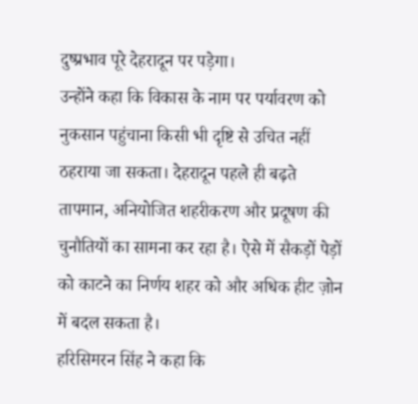दुष्प्रभाव पूरे देहरादून पर पड़ेगा।
उन्होंने कहा कि विकास के नाम पर पर्यावरण को नुकसान पहुंचाना किसी भी दृष्टि से उचित नहीं ठहराया जा सकता। देहरादून पहले ही बढ़ते तापमान, अनियोजित शहरीकरण और प्रदूषण की चुनौतियों का सामना कर रहा है। ऐसे में सैकड़ों पेड़ों को काटने का निर्णय शहर को और अधिक हीट ज़ोन में बदल सकता है।
हरिसिमरन सिंह ने कहा कि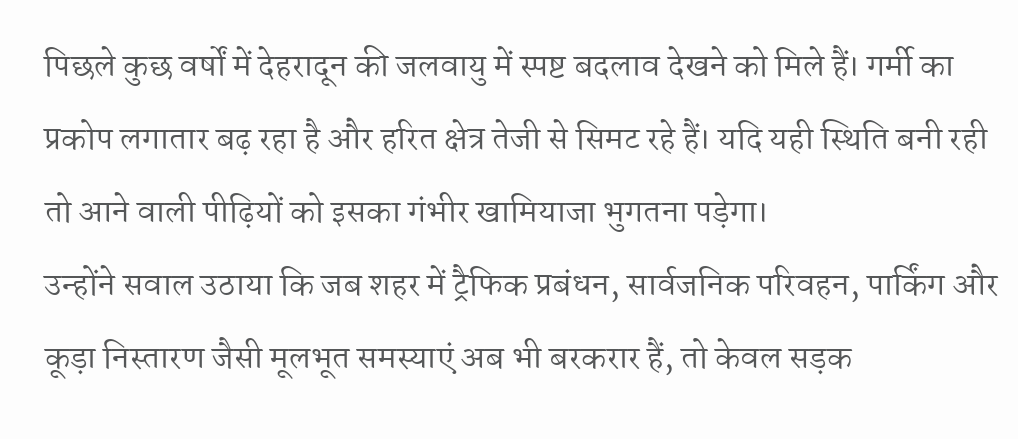पिछले कुछ वर्षों में देहरादून की जलवायु में स्पष्ट बदलाव देखने को मिले हैं। गर्मी का प्रकोप लगातार बढ़ रहा है और हरित क्षेत्र तेजी से सिमट रहे हैं। यदि यही स्थिति बनी रही तो आने वाली पीढ़ियों को इसका गंभीर खामियाजा भुगतना पड़ेगा।
उन्होंने सवाल उठाया कि जब शहर में ट्रैफिक प्रबंधन, सार्वजनिक परिवहन, पार्किंग और कूड़ा निस्तारण जैसी मूलभूत समस्याएं अब भी बरकरार हैं, तो केवल सड़क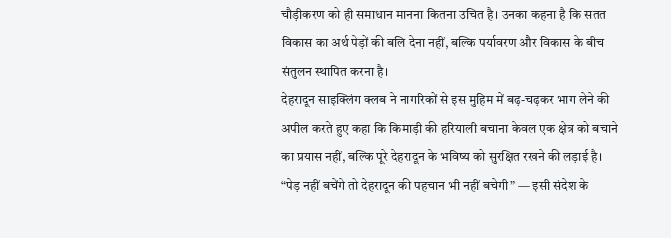चौड़ीकरण को ही समाधान मानना कितना उचित है। उनका कहना है कि सतत विकास का अर्थ पेड़ों की बलि देना नहीं, बल्कि पर्यावरण और विकास के बीच संतुलन स्थापित करना है।
देहरादून साइक्लिंग क्लब ने नागरिकों से इस मुहिम में बढ़-चढ़कर भाग लेने की अपील करते हुए कहा कि किमाड़ी की हरियाली बचाना केवल एक क्षेत्र को बचाने का प्रयास नहीं, बल्कि पूरे देहरादून के भविष्य को सुरक्षित रखने की लड़ाई है।
“पेड़ नहीं बचेंगे तो देहरादून की पहचान भी नहीं बचेगी” — इसी संदेश के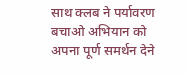साथ क्लब ने पर्यावरण बचाओ अभियान को अपना पूर्ण समर्थन देने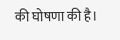की घोषणा की है।